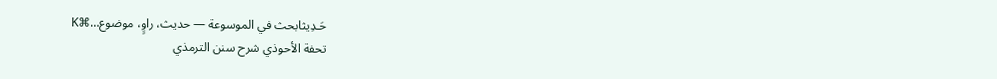حَـدِيثابحث في الموسوعة — حديث، راوٍ، موضوع…⌘K
تحفة الأحوذي شرح سنن الترمذي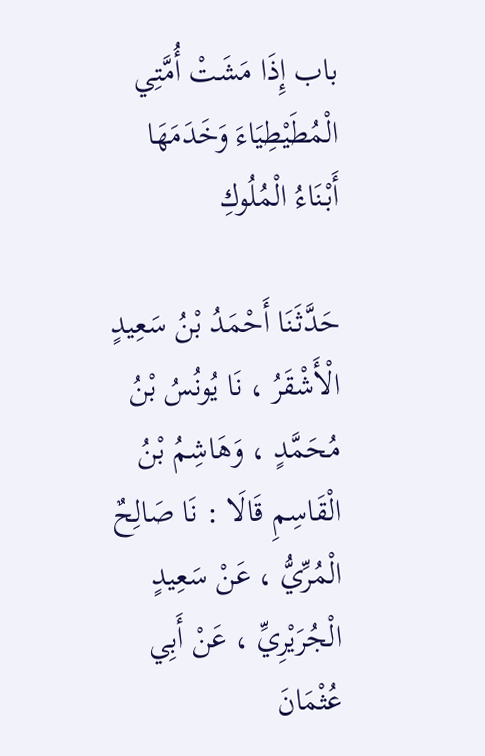باب إِذَا مَشَتْ أُمَّتِي الْمُطَيْطِيَاءَ وَخَدَمَهَا أَبْنَاءُ الْمُلُوكِ

حَدَّثَنَا أَحْمَدُ بْنُ سَعِيدٍ الْأَشْقَرُ ، نَا يُونُسُ بْنُ مُحَمَّدٍ ، وَهَاشِمُ بْنُ الْقَاسِمِ قَالَا : نَا صَالِحٌ الْمُرِّيُّ ، عَنْ سَعِيدٍ الْجُرَيْرِيِّ ، عَنْ أَبِي عُثْمَانَ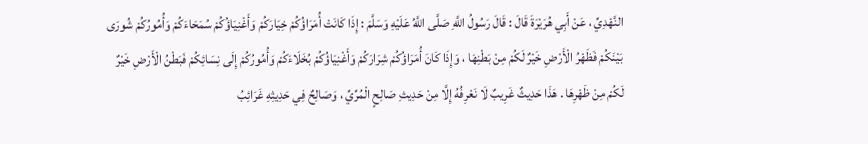النَّهْدِيِّ ، عَنْ أَبِي هُرَيْرَةَ قَالَ : قَالَ رَسُولُ اللَّهِ صَلَّى اللَّهُ عَلَيْهِ وَسَلَّمَ : إِذَا كَانَتْ أُمَرَاؤُكُمْ خِيَارَكُمْ وَأَغْنِيَاؤُكُمْ سُمَحَاءَكُمْ وَأُمُورُكُمْ شُورَى بَيْنَكُمْ فَظَهْرُ الْأَرْضِ خَيْرٌ لَكُمْ مِنْ بَطْنِهَا ، وَإِذَا كَانَ أُمَرَاؤُكُمْ شِرَارَكُمْ وَأَغْنِيَاؤُكُمْ بُخَلَاءَكُمْ وَأُمُورُكُمْ إِلَى نِسَائِكُمْ فَبَطْنُ الْأَرْضِ خَيْرٌ لَكُمْ مِنْ ظَهْرِهَا . هَذَا حَدِيثٌ غَرِيبٌ لَا نَعْرِفُهُ إِلَّا مِنْ حَدِيثِ صَالِحٍ الْمُرِّيِّ ، وَصَالِحٌ فِي حَدِيثِهِ غَرَائِبُ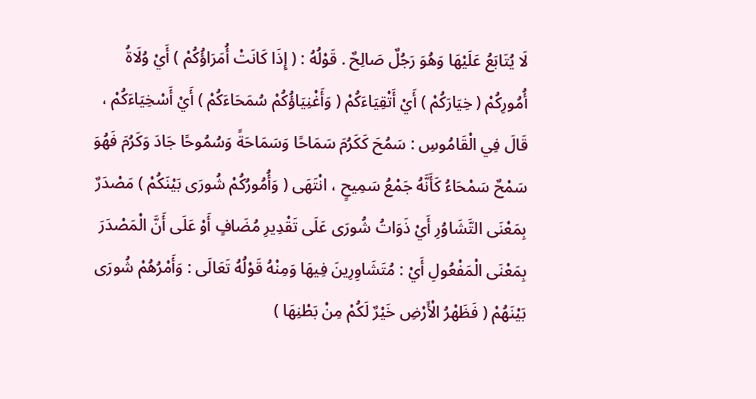لَا يُتَابَعُ عَلَيْهَا وَهُوَ رَجُلٌ صَالِحٌ . قَوْلُهُ : ( إِذَا كَانَتْ أُمَرَاؤُكُمْ ) أَيْ وُلَاةُ أُمُورِكُمْ ( خِيَارَكُمْ ) أَيْ أَتْقِيَاءَكُمْ ( وَأَغْنِيَاؤُكُمْ سُمَحَاءَكُمْ ) أَيْ أَسْخِيَاءَكُمْ ، قَالَ فِي الْقَامُوسِ : سَمُحَ كَكَرُمَ سَمَاحًا وَسَمَاحَةً وَسُمُوحًا جَادَ وَكَرُمَ فَهُوَ سَمْحٌ سَمْحَاءُ كَأَنَّهُ جَمْعُ سَمِيحٍ ، انْتَهَى ( وَأُمُورُكُمْ شُورَى بَيْنَكُمْ ) مَصْدَرٌ بِمَعْنَى التَّشَاوُرِ أَيْ ذَوَاتُ شُورَى عَلَى تَقْدِيرِ مُضَافٍ أَوْ عَلَى أَنَّ الْمَصْدَرَ بِمَعْنَى الْمَفْعُولِ أَيْ : مُتَشَاوِرِينَ فِيهَا وَمِنْهُ قَوْلُهُ تَعَالَى : وَأَمْرُهُمْ شُورَى بَيْنَهُمْ ( فَظَهْرُ الْأَرْضِ خَيْرٌ لَكُمْ مِنْ بَطْنِهَا )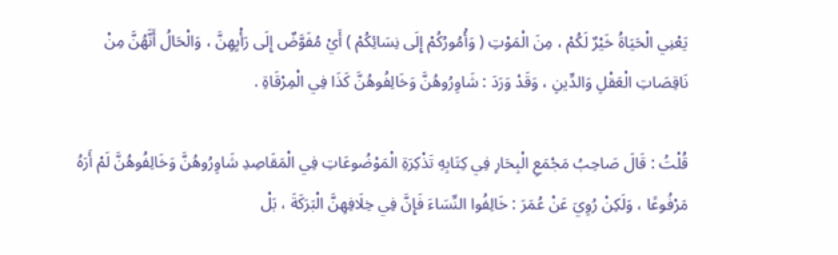يَعْنِي الْحَيَاةُ خَيْرٌ لَكُمْ ، مِنَ الْمَوْتِ ( وَأُمُورُكُمْ إِلَى نِسَائِكُمْ ) أَيْ مُفَوَّضٌ إِلَى رَأْيِهِنَّ ، وَالْحَالُ أَنَّهُنَّ مِنْ نَاقِصَاتِ الْعَقْلِ وَالدِّينِ ، وَقَدْ وَرَدَ : شَاوِرُوهُنَّ وَخَالِفُوهُنَّ كَذَا فِي الْمِرْقَاةِ .

قُلْتُ : قَالَ صَاحِبُ مَجْمَعِ الْبِحَارِ فِي كِتَابِهِ تَذْكِرَةِ الْمَوْضُوعَاتِ فِي الْمَقَاصِدِ شَاوِرُوهُنَّ وَخَالِفُوهُنَّ لَمْ أَرَهُ مَرْفُوعًا ، وَلَكِنْ رُوِيَ عَنْ عُمَرَ : خَالِفُوا النِّسَاءَ فَإِنَّ فِي خِلَافِهِنَّ الْبَرَكَةَ ، بَلْ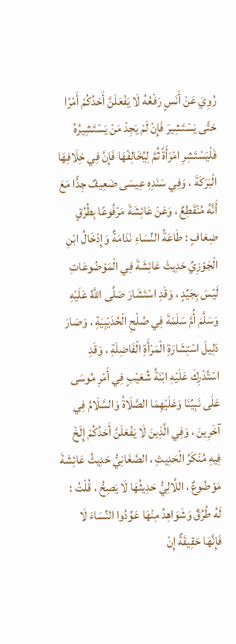رُوِيَ عَنْ أَنَسٍ رَفْعُهُ لَا يَفْعَلَنَّ أَحَدُكُمْ أَمْرًا حَتَّى يَسْتَشِيرَ فَإِنْ لَمْ يَجِدْ مَنْ يَسْتَشِيرُهُ فَلْيَسْتَشِرِ امْرَأَةً ثُمَّ لِيُخَالِفْهَا فَإِنَّ فِي خِلَافِهَا الْبَرَكَةَ ، وَفِي سَنَدِهِ عِيسَى ضَعِيفٌ جِدًّا مَعَ أَنَّهُ مُنْقَطِعٌ ، وَعَنْ عَائِشَةَ مَرْفُوعًا بِطُرُقٍ ضِعَافٍ : طَاعَةُ النِّسَاءِ نَدَامَةٌ وَإِدْخَالُ ابْنِ الْجَوْزِيِّ حَدِيثَ عَائِشَةَ فِي الْمَوْضُوعَاتِ لَيْسَ بِجَيِّدٍ ، وَقَدِ اسْتَشَارَ صَلَّى اللَّهُ عَلَيْهِ وَسَلَّمَ أُمَّ سَلَمَةَ فِي صُلْحِ الْحُدَيْبِيَةِ ، وَصَارَ دَلِيلَ اسْتِشَارَةِ الْمَرْأَةِ الْفَاضِلَةِ ، وَقَدِ اسْتُدْرِكَ عَلَيْهِ ابْنَةُ شُعَيْبٍ فِي أَمْرِ مُوسَى عَلَى نَبِيِّنَا وَعَلَيْهِمَا الصَّلَاةُ وَالسَّلَامُ فِي آخَرِينَ ، وَفِي الَّذِينَ لَا يَفْعَلَنَّ أَحَدُكُمْ إِلَخْ فِيهِ مُنْكَرُ الْحَدِيثِ ، الصَّغَانِيُّ حَدِيثُ عَائِشَةَ مَوْضُوعٌ ، اللَّالِيُّ حَدِيثُهَا لَا يَصِحُّ ، قُلْتُ : لَهُ طُرُقٌ وَشَوَاهِدُ مِنْهَا عَوِّدُوا النِّسَاءَ لَا فَإِنَّهَا حَقِيقَةٌ إِنْ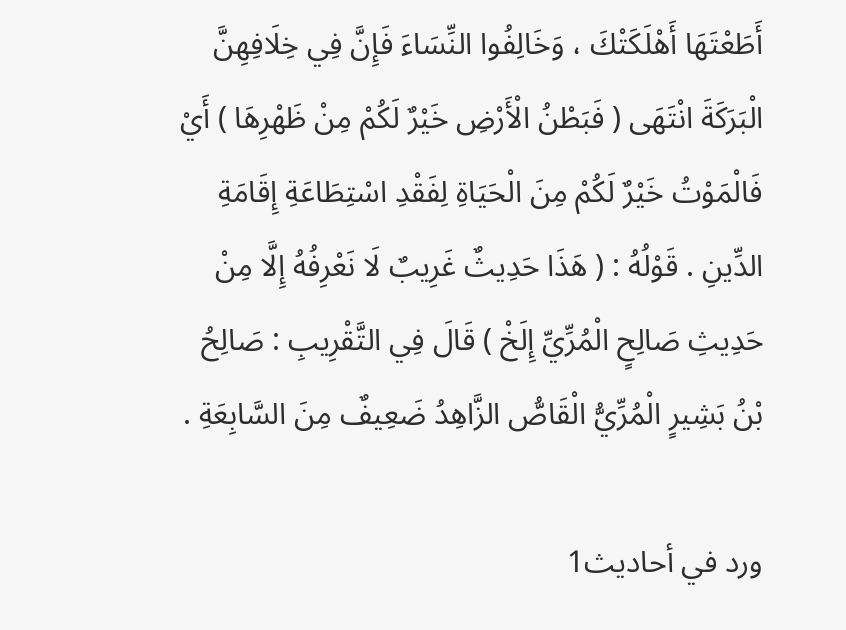أَطَعْتَهَا أَهْلَكَتْكَ ، وَخَالِفُوا النِّسَاءَ فَإِنَّ فِي خِلَافِهِنَّ الْبَرَكَةَ انْتَهَى ( فَبَطْنُ الْأَرْضِ خَيْرٌ لَكُمْ مِنْ ظَهْرِهَا ) أَيْ فَالْمَوْتُ خَيْرٌ لَكُمْ مِنَ الْحَيَاةِ لِفَقْدِ اسْتِطَاعَةِ إِقَامَةِ الدِّينِ . قَوْلُهُ : ( هَذَا حَدِيثٌ غَرِيبٌ لَا نَعْرِفُهُ إِلَّا مِنْ حَدِيثِ صَالِحٍ الْمُرِّيِّ إِلَخْ ) قَالَ فِي التَّقْرِيبِ : صَالِحُ بْنُ بَشِيرٍ الْمُرِّيُّ الْقَاصُّ الزَّاهِدُ ضَعِيفٌ مِنَ السَّابِعَةِ .

ورد في أحاديث1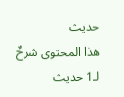حديث
هذا المحتوى شرحٌ لـ1 حديث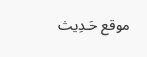موقع حَـدِيث